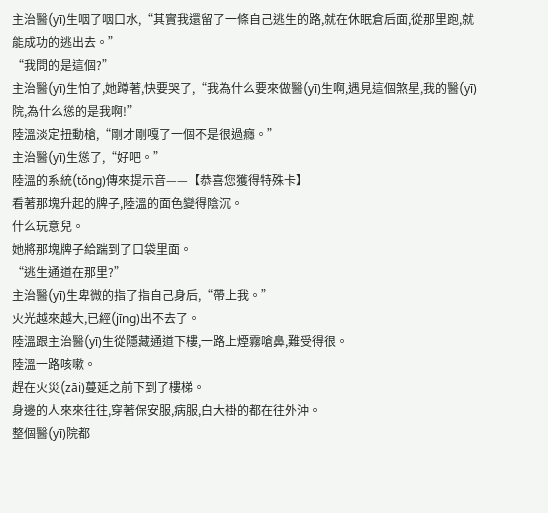主治醫(yī)生咽了咽口水,“其實我還留了一條自己逃生的路,就在休眠倉后面,從那里跑,就能成功的逃出去。”
“我問的是這個?”
主治醫(yī)生怕了,她蹲著,快要哭了,“我為什么要來做醫(yī)生啊,遇見這個煞星,我的醫(yī)院,為什么慫的是我啊!”
陸溫淡定扭動槍,“剛才剛嘎了一個不是很過癮。”
主治醫(yī)生慫了,“好吧。”
陸溫的系統(tǒng)傳來提示音——【恭喜您獲得特殊卡】
看著那塊升起的牌子,陸溫的面色變得陰沉。
什么玩意兒。
她將那塊牌子給踹到了口袋里面。
“逃生通道在那里?”
主治醫(yī)生卑微的指了指自己身后,“帶上我。”
火光越來越大,已經(jīng)出不去了。
陸溫跟主治醫(yī)生從隱藏通道下樓,一路上煙霧嗆鼻,難受得很。
陸溫一路咳嗽。
趕在火災(zāi)蔓延之前下到了樓梯。
身邊的人來來往往,穿著保安服,病服,白大褂的都在往外沖。
整個醫(yī)院都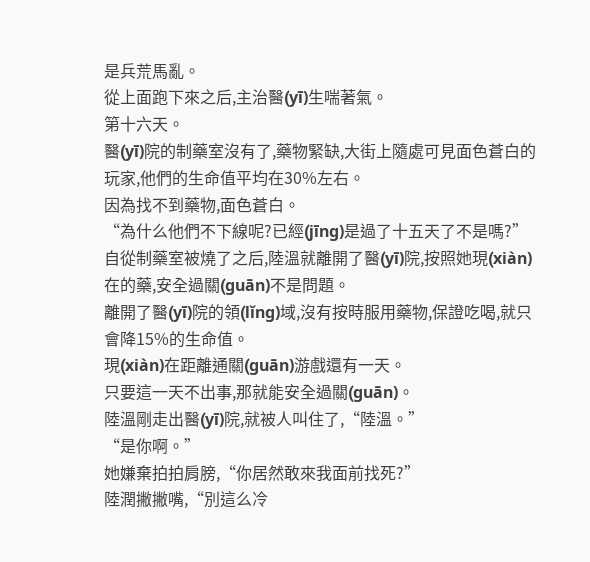是兵荒馬亂。
從上面跑下來之后,主治醫(yī)生喘著氣。
第十六天。
醫(yī)院的制藥室沒有了,藥物緊缺,大街上隨處可見面色蒼白的玩家,他們的生命值平均在30%左右。
因為找不到藥物,面色蒼白。
“為什么他們不下線呢?已經(jīng)是過了十五天了不是嗎?”
自從制藥室被燒了之后,陸溫就離開了醫(yī)院,按照她現(xiàn)在的藥,安全過關(guān)不是問題。
離開了醫(yī)院的領(lǐng)域,沒有按時服用藥物,保證吃喝,就只會降15%的生命值。
現(xiàn)在距離通關(guān)游戲還有一天。
只要這一天不出事,那就能安全過關(guān)。
陸溫剛走出醫(yī)院,就被人叫住了,“陸溫。”
“是你啊。”
她嫌棄拍拍肩膀,“你居然敢來我面前找死?”
陸潤撇撇嘴,“別這么冷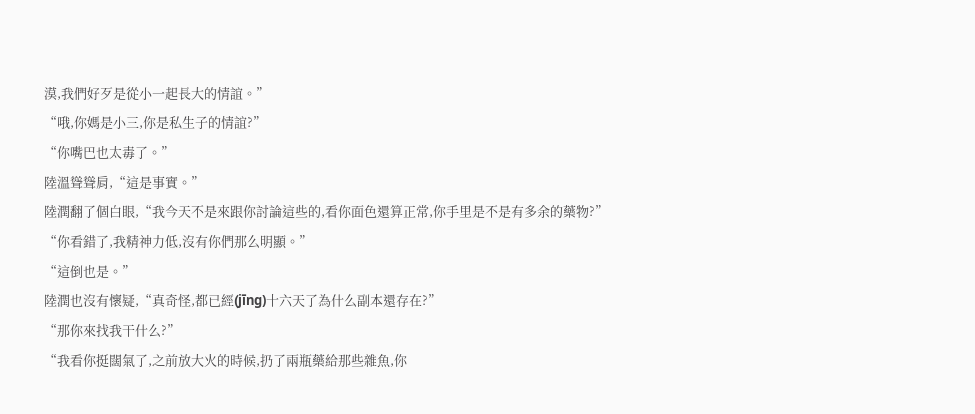漠,我們好歹是從小一起長大的情誼。”
“哦,你媽是小三,你是私生子的情誼?”
“你嘴巴也太毒了。”
陸溫聳聳肩,“這是事實。”
陸潤翻了個白眼,“我今天不是來跟你討論這些的,看你面色還算正常,你手里是不是有多余的藥物?”
“你看錯了,我精神力低,沒有你們那么明顯。”
“這倒也是。”
陸潤也沒有懷疑,“真奇怪,都已經(jīng)十六天了為什么副本還存在?”
“那你來找我干什么?”
“我看你挺闊氣了,之前放大火的時候,扔了兩瓶藥給那些雜魚,你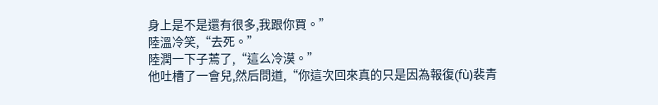身上是不是還有很多,我跟你買。”
陸溫冷笑,“去死。”
陸潤一下子蔫了,“這么冷漠。”
他吐槽了一會兒,然后問道,“你這次回來真的只是因為報復(fù)裴青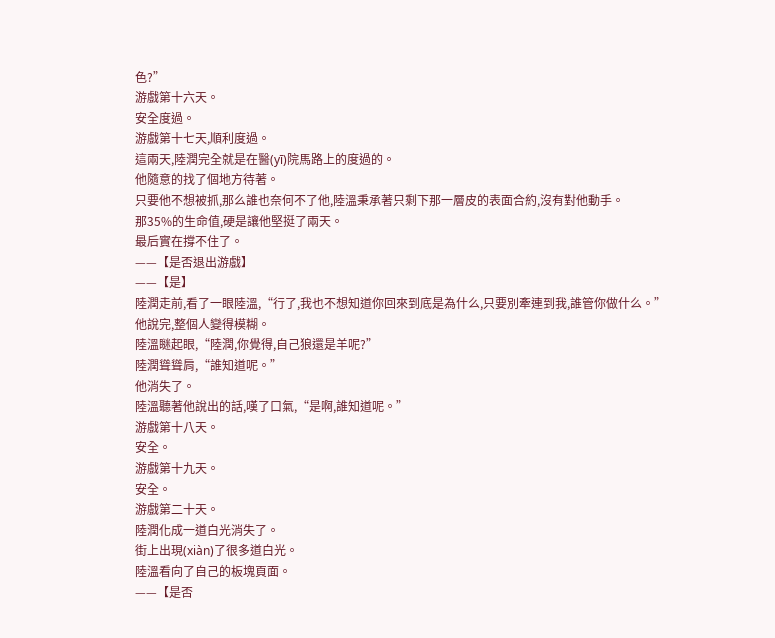色?”
游戲第十六天。
安全度過。
游戲第十七天,順利度過。
這兩天,陸潤完全就是在醫(yī)院馬路上的度過的。
他隨意的找了個地方待著。
只要他不想被抓,那么誰也奈何不了他,陸溫秉承著只剩下那一層皮的表面合約,沒有對他動手。
那35%的生命值,硬是讓他堅挺了兩天。
最后實在撐不住了。
——【是否退出游戲】
——【是】
陸潤走前,看了一眼陸溫,“行了,我也不想知道你回來到底是為什么,只要別牽連到我,誰管你做什么。”
他說完,整個人變得模糊。
陸溫瞇起眼,“陸潤,你覺得,自己狼還是羊呢?”
陸潤聳聳肩,“誰知道呢。”
他消失了。
陸溫聽著他說出的話,嘆了口氣,“是啊,誰知道呢。”
游戲第十八天。
安全。
游戲第十九天。
安全。
游戲第二十天。
陸潤化成一道白光消失了。
街上出現(xiàn)了很多道白光。
陸溫看向了自己的板塊頁面。
——【是否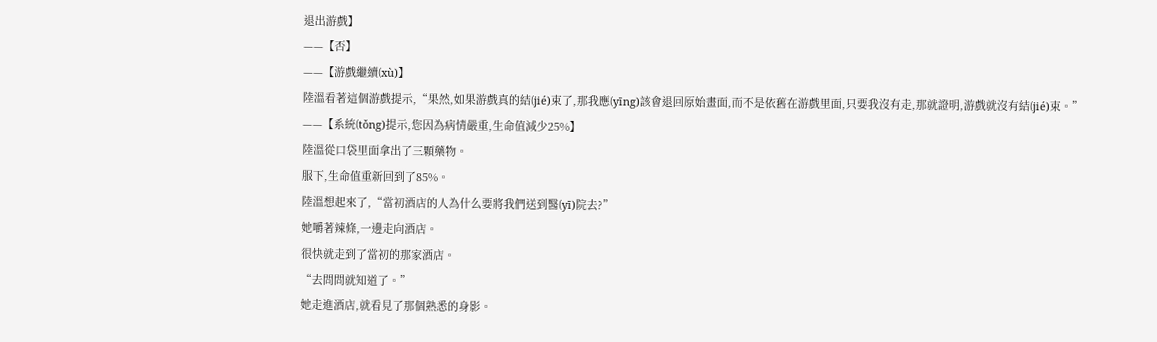退出游戲】
——【否】
——【游戲繼續(xù)】
陸溫看著這個游戲提示,“果然,如果游戲真的結(jié)束了,那我應(yīng)該會退回原始畫面,而不是依舊在游戲里面,只要我沒有走,那就證明,游戲就沒有結(jié)束。”
——【系統(tǒng)提示,您因為病情嚴重,生命值減少25%】
陸溫從口袋里面拿出了三顆藥物。
服下,生命值重新回到了85%。
陸溫想起來了,“當初酒店的人為什么要將我們送到醫(yī)院去?”
她嚼著辣條,一邊走向酒店。
很快就走到了當初的那家酒店。
“去問問就知道了。”
她走進酒店,就看見了那個熟悉的身影。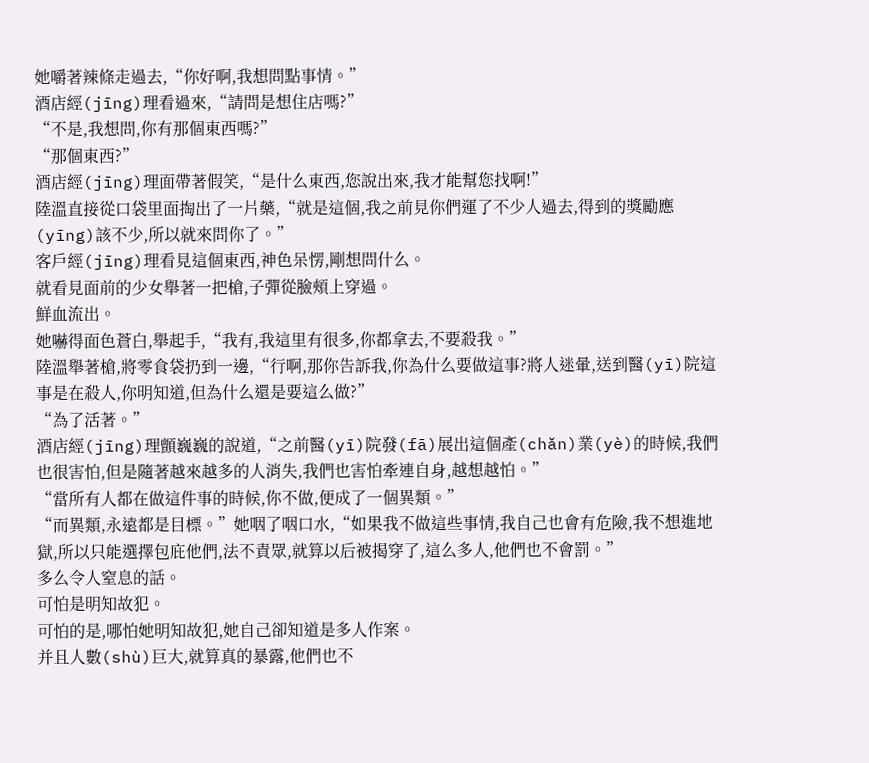她嚼著辣條走過去,“你好啊,我想問點事情。”
酒店經(jīng)理看過來,“請問是想住店嗎?”
“不是,我想問,你有那個東西嗎?”
“那個東西?”
酒店經(jīng)理面帶著假笑,“是什么東西,您說出來,我才能幫您找啊!”
陸溫直接從口袋里面掏出了一片藥,“就是這個,我之前見你們運了不少人過去,得到的獎勵應(yīng)該不少,所以就來問你了。”
客戶經(jīng)理看見這個東西,神色呆愣,剛想問什么。
就看見面前的少女舉著一把槍,子彈從臉頰上穿過。
鮮血流出。
她嚇得面色蒼白,舉起手,“我有,我這里有很多,你都拿去,不要殺我。”
陸溫舉著槍,將零食袋扔到一邊,“行啊,那你告訴我,你為什么要做這事?將人迷暈,送到醫(yī)院這事是在殺人,你明知道,但為什么還是要這么做?”
“為了活著。”
酒店經(jīng)理顫巍巍的說道,“之前醫(yī)院發(fā)展出這個產(chǎn)業(yè)的時候,我們也很害怕,但是隨著越來越多的人消失,我們也害怕牽連自身,越想越怕。”
“當所有人都在做這件事的時候,你不做,便成了一個異類。”
“而異類,永遠都是目標。”她咽了咽口水,“如果我不做這些事情,我自己也會有危險,我不想進地獄,所以只能選擇包庇他們,法不責眾,就算以后被揭穿了,這么多人,他們也不會罰。”
多么令人窒息的話。
可怕是明知故犯。
可怕的是,哪怕她明知故犯,她自己卻知道是多人作案。
并且人數(shù)巨大,就算真的暴露,他們也不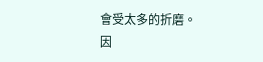會受太多的折磨。
因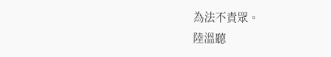為法不責眾。
陸溫聽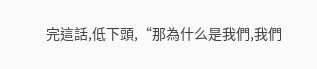完這話,低下頭,“那為什么是我們,我們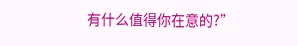有什么值得你在意的?”